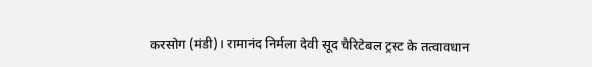करसोग (मंडी)। रामानंद निर्मला देवी सूद चैरिटेबल ट्रस्ट के तत्वावधान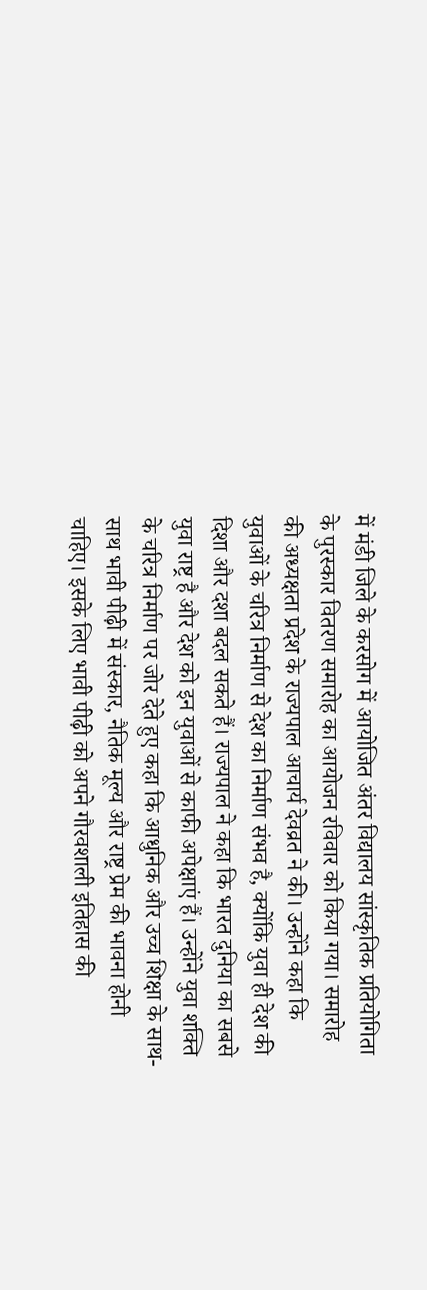में मंडी जिले के करसोग में आयोजित अंतर विद्यालय सांस्कृतिक प्रतियोगिता के पुरस्कार वितरण समारोह का आयोजन रविवार को किया गया। समारोह की अध्यक्षता प्रदेश के राज्यपाल आचार्य देवव्रत ने की। उन्होंने कहा कि युवाओं के चरित्र निर्माण से देश का निर्माण संभव है, क्योंकि युवा ही देश की दिशा और दशा बदल सकते हैं। राज्यपाल ने कहा कि भारत दुनिया का सबसे युवा राष्ट्र है और देश को इन युवाओं से काफी अपेक्षाएं हैं। उन्होंने युवा शक्ति के चरित्र निर्माण पर जोर देते हुए कहा कि आधुनिक और उच्च शिक्षा के साथ-साथ भावी पीढ़ी में संस्कार, नैतिक मूल्य और राष्ट्र प्रेम की भावना होनी चाहिए। इसके लिए भावी पीढ़ी को अपने गौरवशाली इतिहास की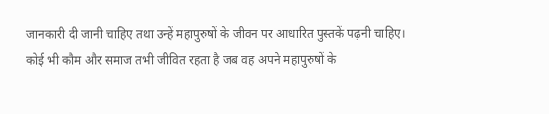जानकारी दी जानी चाहिए तथा उन्हें महापुरुषों के जीवन पर आधारित पुस्तकें पढ़नी चाहिए। कोई भी कौम और समाज तभी जीवित रहता है जब वह अपने महापुरुषों के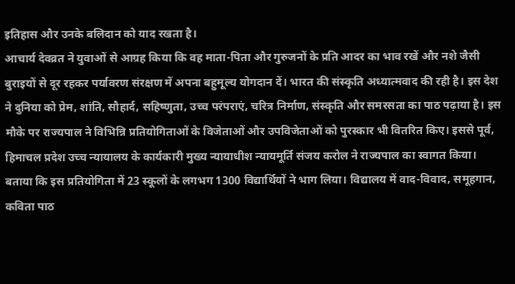इतिहास और उनके बलिदान को याद रखता है।
आचार्य देवव्रत ने युवाओं से आग्रह किया कि वह माता-पिता और गुरुजनों के प्रति आदर का भाव रखें और नशे जैसी बुराइयों से दूर रहकर पर्यावरण संरक्षण में अपना बहुमूल्य योगदान दें। भारत की संस्कृति अध्यात्मवाद की रही है। इस देश ने दुनिया को प्रेम, शांति, सौहार्द, सहिष्णुता, उच्च परंपराएं, चरित्र निर्माण, संस्कृति और समरसता का पाठ पढ़ाया है। इस मौके पर राज्यपाल ने विभिन्नि प्रतियोगिताओं के विजेताओं और उपविजेताओं को पुरस्कार भी वितरित किए। इससे पूर्व, हिमाचल प्रदेश उच्च न्यायालय के कार्यकारी मुख्य न्यायाधीश न्यायमूर्ति संजय करोल ने राज्यपाल का स्वागत किया। बताया कि इस प्रतियोगिता में 23 स्कूलों के लगभग 1300 विद्यार्थियों ने भाग लिया। विद्यालय में वाद-विवाद, समूहगान, कविता पाठ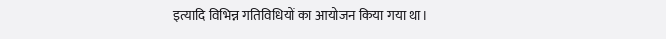इत्यादि विभिन्न गतिविधियों का आयोजन किया गया था।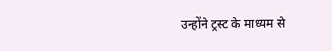उन्होंने ट्रस्ट के माध्यम से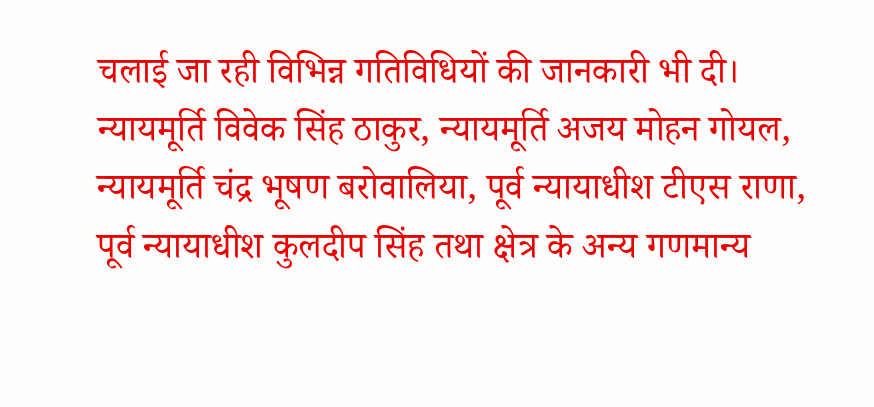चलाई जा रही विभिन्न गतिविधियों की जानकारी भी दी। न्यायमूर्ति विवेक सिंह ठाकुर, न्यायमूर्ति अजय मोहन गोयल, न्यायमूर्ति चंद्र भूषण बरोवालिया, पूर्व न्यायाधीश टीएस राणा, पूर्व न्यायाधीश कुलदीप सिंह तथा क्षेत्र के अन्य गणमान्य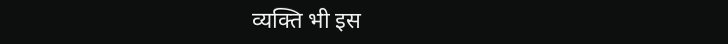व्यक्ति भी इस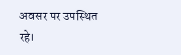अवसर पर उपस्थित रहे।